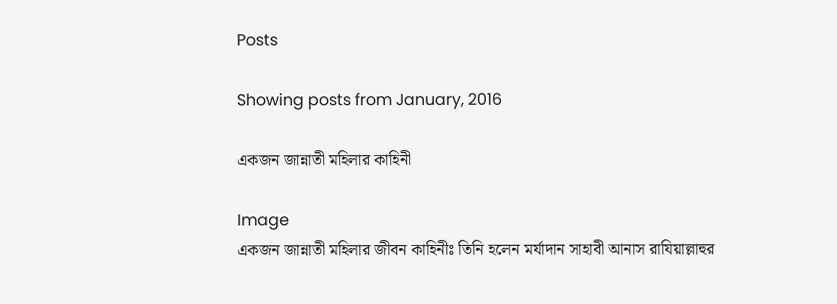Posts

Showing posts from January, 2016

একজন জান্নাতী মহিলার কাহিনী

Image
একজন জান্নাতী মহিলার জীবন কাহিনীঃ তিনি হলেন মর্যাদান সাহাবী আনাস রাযিয়াল্লাহুর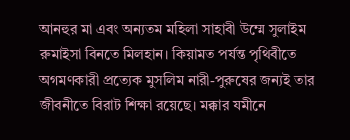আনহুর মা এবং অন্যতম মহিলা সাহাবী উম্মে সুলাইম রুমাইসা বিনতে মিলহান। কিয়ামত পর্যন্ত পৃথিবীতে অগমণকারী প্রত্যেক মুসলিম নারী-পুরুষের জন্যই তার জীবনীতে বিরাট শিক্ষা রয়েছে। মক্কার যমীনে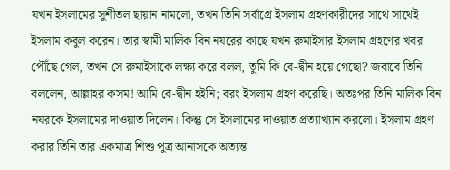যখন ইসলামের সুশীতল ছায়ান নামলো, তখন তিনি সর্বাগ্রে ইসলাম গ্রহণকারীদের সাথে সাথেই ইসলাম কবুল করেন। তার স্বামী মালিক বিন নযরের কাছে যখন রুমাইসার ইসলাম গ্রহণের খবর পৌঁছে গেল, তখন সে রুমাইসাকে লক্ষ্য করে বলল, তুমি কি বে-দ্বীন হয়ে গেছো? জবাবে তিনি বললেন, আল্লাহর কসম! আমি বে-দ্বীন হইনি; বরং ইসলাম গ্রহণ করেছি। অতঃপর তিনি মালিক বিন নযরকে ইসলামের দাওয়াত দিলেন। কিন্তু সে ইসলামের দাওয়াত প্রত্যাখ্যান করলো। ইসলাম গ্রহণ করার তিনি তার একমাত্র শিশু পুত্র আনাসকে অত্যন্ত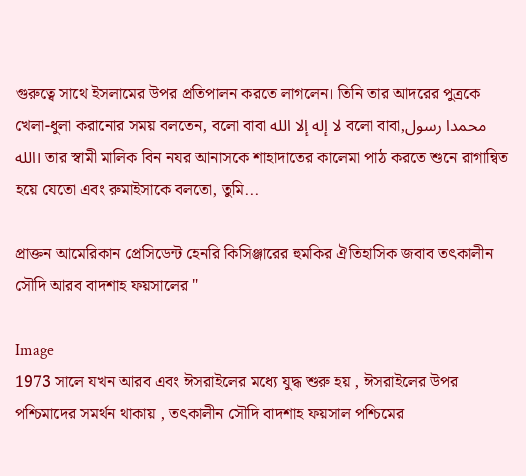গুরুত্বে সাথে ইসলামের উপর প্রতিপালন করতে লাগলেন। তিনি তার আদরের পুত্রকে খেলা-ধুলা করানোর সময় বলতেন, বলো বাবা لا إله إلا الله বলো বাবা,محمدا رسول الله। তার স্বামী মালিক বিন নযর আনাসকে শাহাদাতের কালেমা পাঠ করতে শুনে রাগান্বিত হয়ে যেতো এবং রুমাইসাকে বলতো, তুমি...

প্রাক্তন আমেরিকান প্রেসিডেন্ট হেনরি কিসিঞ্জারের হুমকির ঐতিহাসিক জবাব তৎকালীন সৌদি আরব বাদশাহ ফয়সালের "

Image
1973 সালে যখন আরব এবং ঈসরাইলের মধ্যে যুদ্ধ শুরু হয় , ঈসরাইলের উপর পশ্চিমাদের সমর্থন থাকায় , তৎকালীন সৌদি বাদশাহ ফয়সাল পশ্চিমের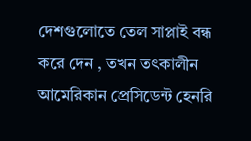দেশগুলোতে তেল সাপ্লাই বন্ধ করে দেন , তখন তৎকালীন আমেরিকান প্রেসিডেন্ট হেনরি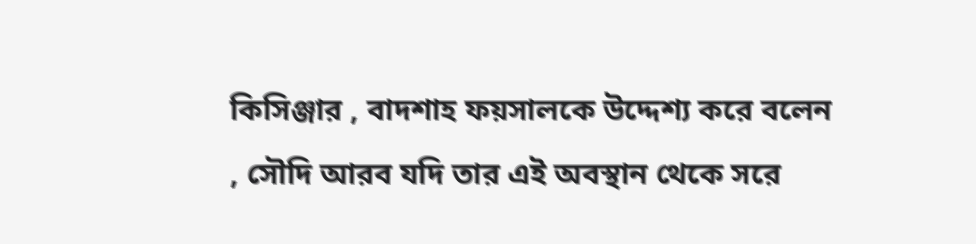কিসিঞ্জার , বাদশাহ ফয়সালকে উদ্দেশ্য করে বলেন , সৌদি আরব যদি তার এই অবস্থান থেকে সরে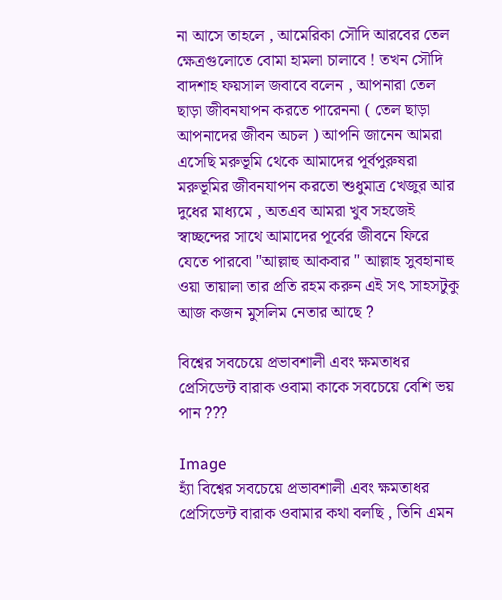না আসে তাহলে , আমেরিকা সৌদি আরবের তেল ক্ষেত্রগুলোতে বোমা হামলা চালাবে ! তখন সৌদি বাদশাহ ফয়সাল জবাবে বলেন , আপনারা তেল ছাড়া জীবনযাপন করতে পারেননা ( তেল ছাড়া আপনাদের জীবন অচল ) আপনি জানেন আমরা এসেছি মরুভূমি থেকে আমাদের পূর্বপুরুষ‍রা মরুভূমির জীবনযাপন করতো শুধুমাত্র খেজুর আর দুধের মাধ্যমে , অতএব আমরা খুব সহজেই স্বাচ্ছন্দের সাথে আমাদের পূর্বের জীবনে ফিরে যেতে পারবো "আল্লাহু আকবার " আল্লাহ সুবহানাহু ওয়া তায়ালা তার প্রতি রহম করুন এই সৎ সাহসটুকু আজ কজন মুসলিম নেতার আছে ?

বিশ্বের সবচেয়ে প্রভাবশালী এবং ক্ষমতাধর প্রেসিডেন্ট বারাক ওবামা কাকে সবচেয়ে বেশি ভয় পান ???

Image
হ্যাঁ বিশ্বের সবচেয়ে প্রভাবশালী এবং ক্ষমতাধর প্রেসিডেন্ট বারাক ওবামার কথা বলছি , তিনি এমন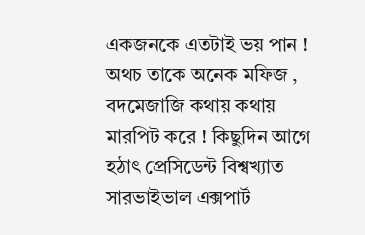একজনকে এতটাই ভয় পান ! অথচ তাকে অনেক মফিজ , বদমেজাজি কথায় কথায় মারপিট করে ! কিছুদিন আগে হঠাৎ প্রেসিডেন্ট বিশ্বখ্যাত সারভাইভাল এক্সপার্ট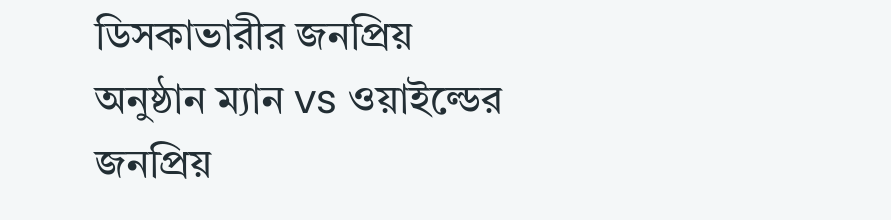ডিসকাভারীর জনপ্রিয় অনুষ্ঠান ম্যান vs ওয়াইল্ডের জনপ্রিয়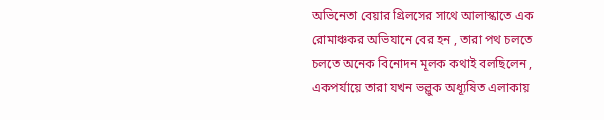অভিনেতা বেয়ার গ্রিলসের সাথে আলাস্কাতে এক রোমাঞ্চকর অভিযানে বের হন , তারা পথ চলতে চলতে অনেক বিনোদন মূলক কথাই বলছিলেন , একপর্যায়ে তারা যখন ভল্লুক অধ্যূষিত এলাকায়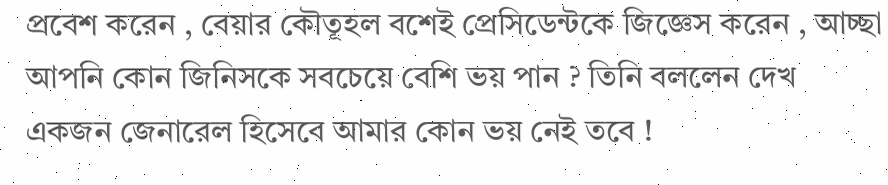প্রবেশ করেন , বেয়ার কৌতূহল বশেই প্রেসিডেন্টকে জিজ্ঞেস করেন , আচ্ছা আপনি কোন জিনিসকে সবচেয়ে বেশি ভয় পান ? তিনি বললেন দেখ একজন জেনারেল হিসেবে আমার কোন ভয় নেই তবে !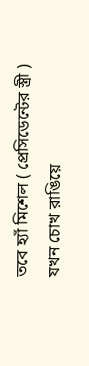তবে হ্যাঁ মিশেল ( প্রেসিডেন্টের স্ত্রী ) যখন চোখ রাঙিয়ে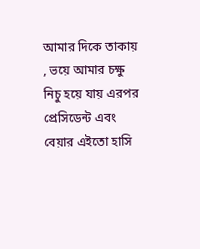আমার দিকে তাকায় , ভয়ে আমার চক্ষু নিচু হয়ে যায় এরপর প্রেসিডেন্ট এবং বেয়ার এইতো হাসি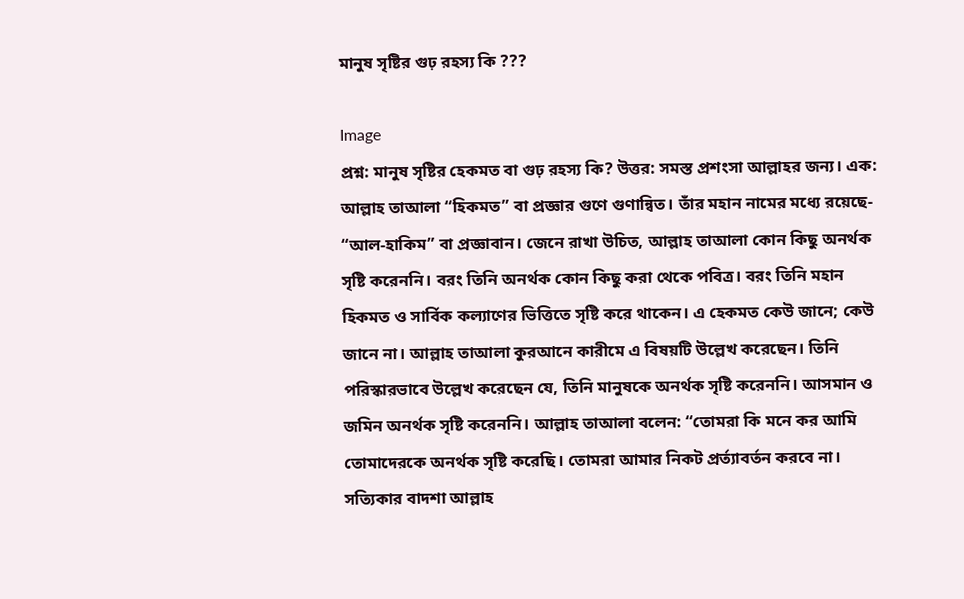মানুষ সৃষ্টির গুঢ় রহস্য কি ???

Image
প্রশ্ন: মানুষ সৃষ্টির হেকমত বা গুঢ় রহস্য কি? উত্তর: সমস্ত প্রশংসা আল্লাহর জন্য। এক: আল্লাহ তাআলা “হিকমত” বা প্রজ্ঞার গুণে গুণান্বিত। তাঁর মহান নামের মধ্যে রয়েছে- “আল-হাকিম” বা প্রজ্ঞাবান। জেনে রাখা উচিত, আল্লাহ তাআলা কোন কিছু অনর্থক সৃষ্টি করেননি। বরং তিনি অনর্থক কোন কিছু করা থেকে পবিত্র। বরং তিনি মহান হিকমত ও সার্বিক কল্যাণের ভিত্তিতে সৃষ্টি করে থাকেন। এ হেকমত কেউ জানে; কেউ জানে না। আল্লাহ তাআলা কুরআনে কারীমে এ বিষয়টি উল্লেখ করেছেন। তিনি পরিস্কারভাবে উল্লেখ করেছেন যে, তিনি মানুষকে অনর্থক সৃষ্টি করেননি। আসমান ও জমিন অনর্থক সৃষ্টি করেননি। আল্লাহ তাআলা বলেন: “তোমরা কি মনে কর আমি তোমাদেরকে অনর্থক সৃষ্টি করেছি। তোমরা আমার নিকট প্রর্ত্যাবর্তন করবে না। সত্যিকার বাদশা আল্লাহ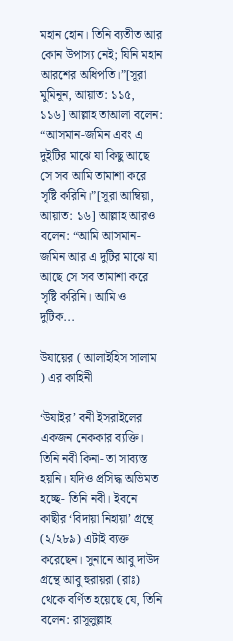মহান হোন। তিনি ব্যতীত আর কোন উপাস্য নেই; যিনি মহান আরশের অধিপতি।”[সূরা মুমিনূন, আয়াত: ১১৫, ১১৬] আল্লাহ তাআলা বলেন: “আসমান-জমিন এবং এ দুইটির মাঝে যা কিছু আছে সে সব আমি তামাশা করে সৃষ্টি করিনি।”[সূরা আম্বিয়া, আয়াত: ১৬] আল্লাহ আরও বলেন: “আমি আসমান-জমিন আর এ দুটির মাঝে যা আছে সে সব তামাশা করে সৃষ্টি করিনি। আমি ও দুটিক...

উযায়ের ( আলাইহিস সালাম ) এর কাহিনী

‘উযাইর’ বনী ইসরাইলের একজন নেককার ব্যক্তি। তিনি নবী কিনা- তা সাব্যস্ত হয়নি। যদিও প্রসিদ্ধ অভিমত হচ্ছে- তিনি নবী। ইবনে কাছীর ‘বিদায়া নিহায়া’ গ্রন্থে (২/২৮৯) এটাই ব্যক্ত করেছেন। সুনানে আবু দাউদ গ্রন্থে আবু হুরায়রা (রাঃ) থেকে বর্ণিত হয়েছে যে, তিনি বলেন: রাসূলুল্লাহ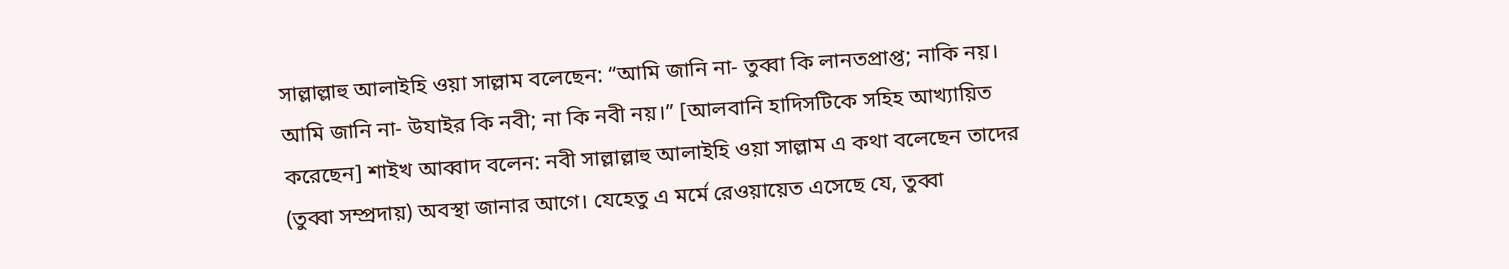সাল্লাল্লাহু আলাইহি ওয়া সাল্লাম বলেছেন: “আমি জানি না- তুব্বা কি লানতপ্রাপ্ত; নাকি নয়। আমি জানি না- উযাইর কি নবী; না কি নবী নয়।” [আলবানি হাদিসটিকে সহিহ আখ্যায়িত করেছেন] শাইখ আব্বাদ বলেন: নবী সাল্লাল্লাহু আলাইহি ওয়া সাল্লাম এ কথা বলেছেন তাদের (তুব্বা সম্প্রদায়) অবস্থা জানার আগে। যেহেতু এ মর্মে রেওয়ায়েত এসেছে যে, তুব্বা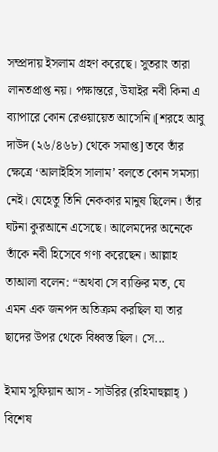সম্প্রদায় ইসলাম গ্রহণ করেছে। সুতরাং তারা লানতপ্রাপ্ত নয়। পক্ষান্তরে, উযাইর নবী কিনা এ ব্যাপারে কোন রেওয়ায়েত আসেনি।[শরহে আবু দাউদ (২৬/৪৬৮) থেকে সমাপ্ত] তবে তাঁর ক্ষেত্রে ‘আলাইহিস সালাম’ বলতে কোন সমস্যা নেই। যেহেতু তিনি নেককার মানুষ ছিলেন। তাঁর ঘটনা কুরআনে এসেছে। আলেমদের অনেকে তাঁকে নবী হিসেবে গণ্য করেছেন। আল্লাহ তাআলা বলেন: “অথবা সে ব্যক্তির মত, যে এমন এক জনপদ অতিক্রম করছিল যা তার ছাদের উপর থেকে বিধ্বস্ত ছিল। সে...

ইমাম সুফিয়ান আস - সাউরির (রহিমাহুল্লাহ্ ) বিশেষ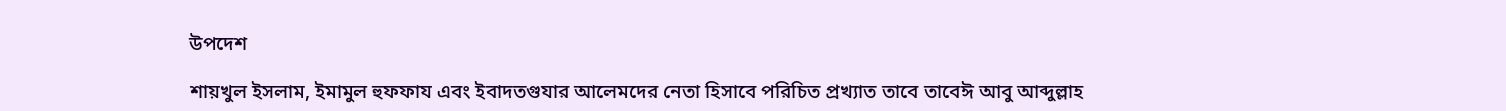উপদেশ

শায়খুল ইসলাম, ইমামুল হুফফায এবং ইবাদতগুযার আলেমদের নেতা হিসাবে পরিচিত প্রখ্যাত তাবে তাবেঈ আবু আব্দুল্লাহ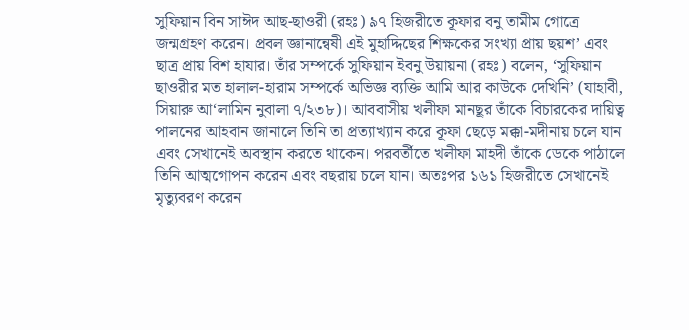সুফিয়ান বিন সাঈদ আছ-ছাওরী (রহঃ) ৯৭ হিজরীতে কূফার বনু তামীম গোত্রে জন্মগ্রহণ করেন। প্রবল জ্ঞানান্বেষী এই মুহাদ্দিছের শিক্ষকের সংখ্যা প্রায় ছয়শ’ এবং ছাত্র প্রায় বিশ হাযার। তাঁর সম্পর্কে সুফিয়ান ইবনু উয়ায়না (রহঃ) বলেন, ‘সুফিয়ান ছাওরীর মত হালাল-হারাম সম্পর্কে অভিজ্ঞ ব্যক্তি আমি আর কাউকে দেখিনি’ (যাহাবী, সিয়ারু আ‘লামিন নুবালা ৭/২৩৮)। আববাসীয় খলীফা মানছূর তাঁকে বিচারকের দায়িত্ব পালনের আহবান জানালে তিনি তা প্রত্যাখ্যান করে কূফা ছেড়ে মক্কা-মদীনায় চলে যান এবং সেখানেই অবস্থান করতে থাকেন। পরবর্তীতে খলীফা মাহদী তাঁকে ডেকে পাঠালে তিনি আত্মগোপন করেন এবং বছরায় চলে যান। অতঃপর ১৬১ হিজরীতে সেখানেই মৃত্যুবরণ করেন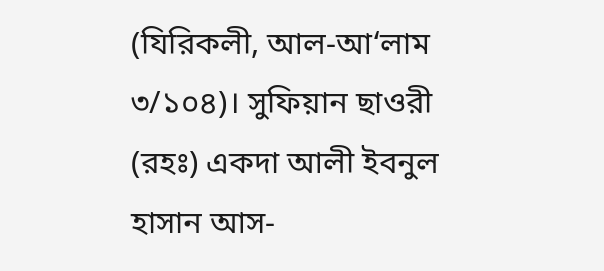(যিরিকলী, আল-আ‘লাম ৩/১০৪)। সুফিয়ান ছাওরী (রহঃ) একদা আলী ইবনুল হাসান আস-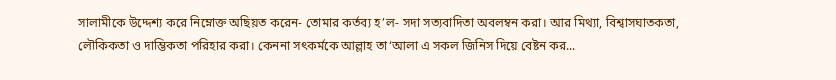সালামীকে উদ্দেশ্য করে নিম্নোক্ত অছিয়ত করেন- তোমার কর্তব্য হ’ল- সদা সত্যবাদিতা অবলম্বন করা। আর মিথ্যা, বিশ্বাসঘাতকতা, লৌকিকতা ও দাম্ভিকতা পরিহার করা। কেননা সৎকর্মকে আল্লাহ তা‘আলা এ সকল জিনিস দিয়ে বেষ্টন কর...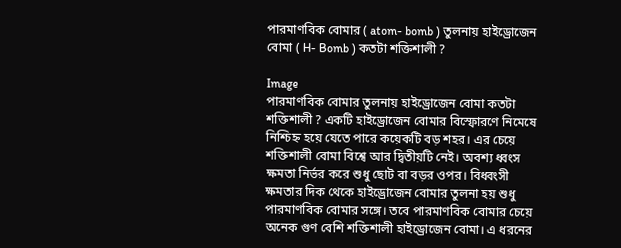পারমাণবিক বোমার ( atom- bomb ) তুলনায় হাইড্রোজেন বোমা ( H- Bomb ) কতটা শক্তিশালী ?

Image
পারমাণবিক বোমার তুলনায় হাইড্রোজেন বোমা কতটা শক্তিশালী ? একটি হাইড্রোজেন বোমার বিস্ফোরণে নিমেষে নিশ্চিহ্ন হয়ে যেতে পারে কয়েকটি বড় শহর। এর চেয়ে শক্তিশালী বোমা বিশ্বে আর দ্বিতীয়টি নেই। অবশ্য ধ্বংস ক্ষমতা নির্ভর করে শুধু ছোট বা বড়র ওপর। বিধ্বংসী ক্ষমতার দিক থেকে হাইড্রোজেন বোমার তুলনা হয় শুধু পারমাণবিক বোমার সঙ্গে। তবে পারমাণবিক বোমার চেয়ে অনেক গুণ বেশি শক্তিশালী হাইড্রোজেন বোমা। এ ধরনের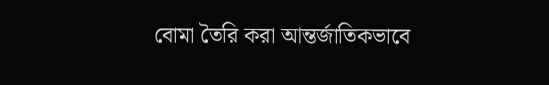বোমা তৈরি করা আন্তর্জাতিকভাবে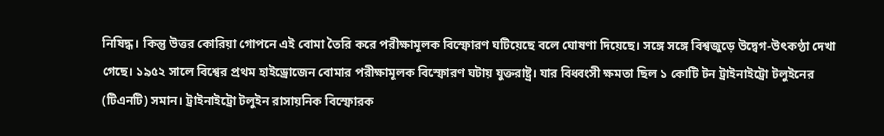নিষিদ্ধ। কিন্তু উত্তর কোরিয়া গোপনে এই বোমা তৈরি করে পরীক্ষামূলক বিস্ফোরণ ঘটিয়েছে বলে ঘোষণা দিয়েছে। সঙ্গে সঙ্গে বিশ্বজুড়ে উদ্বেগ-উৎকণ্ঠা দেখা গেছে। ১৯৫২ সালে বিশ্বের প্রথম হাইড্রোজেন বোমার পরীক্ষামূলক বিস্ফোরণ ঘটায় যুক্তরাষ্ট্র। যার বিধ্বংসী ক্ষমতা ছিল ১ কোটি টন ট্রাইনাইট্রো টলুইনের (টিএনটি) সমান। ট্রাইনাইট্রো টলুইন রাসায়নিক বিস্ফোরক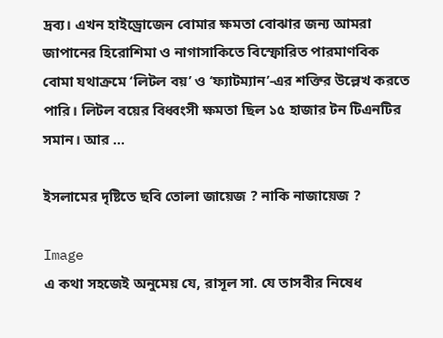দ্রব্য। এখন হাইড্রোজেন বোমার ক্ষমতা বোঝার জন্য আমরা জাপানের হিরোশিমা ও নাগাসাকিতে বিস্ফোরিত পারমাণবিক বোমা যথাক্রমে ‘লিটল বয়’ ও ‘ফ্যাটম্যান’-এর শক্তির উল্লেখ করতে পারি। লিটল বয়ের বিধ্বংসী ক্ষমতা ছিল ১৫ হাজার টন টিএনটির সমান। আর ...

ইসলামের দৃষ্টিতে ছবি তোলা জায়েজ ? নাকি নাজায়েজ ?

Image
এ কথা সহজেই অনুমেয় যে, রাসূল সা. যে তাসবীর নিষেধ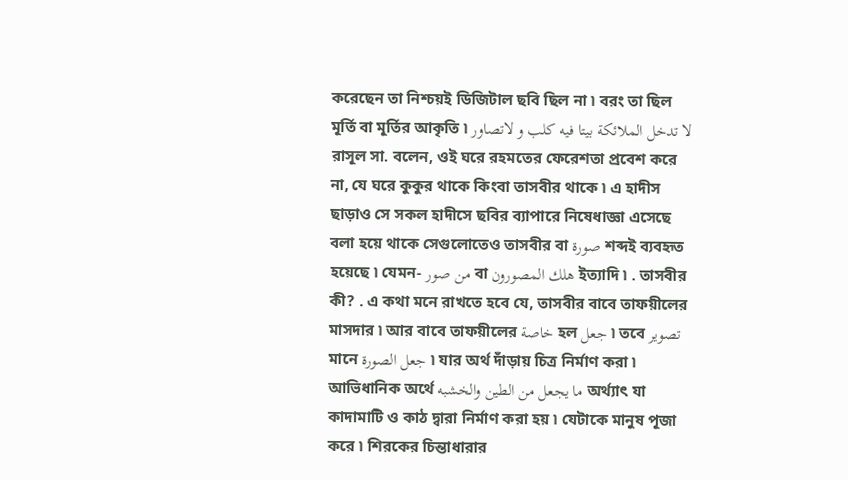করেছেন তা নিশ্চয়ই ডিজিটাল ছবি ছিল না ৷ বরং তা ছিল মূর্তি বা মূর্তির আকৃতি ৷ لا تدخل الملائكة بيتا فيه كلب و لاتصاور রাসূল সা. বলেন, ওই ঘরে রহমতের ফেরেশতা প্রবেশ করে না, যে ঘরে কুকুর থাকে কিংবা তাসবীর থাকে ৷ এ হাদীস ছাড়াও সে সকল হাদীসে ছবির ব্যাপারে নিষেধাজ্ঞা এসেছে বলা হয়ে থাকে সেগুলোতেও তাসবীর বা صورة শব্দই ব্যবহৃত হয়েছে ৷ যেমন- من صور বা هلك المصورون ইত্যাদি ৷ . তাসবীর কী? . এ কথা মনে রাখতে হবে যে, তাসবীর বাবে তাফয়ীলের মাসদার ৷ আর বাবে তাফয়ীলের خاصة হল جعل ৷ তবে تصوير মানে جعل الصورة ৷ যার অর্থ দাঁড়ায় চিত্র নির্মাণ করা ৷ আভিধানিক অর্থে ما يجعل من الطين والخشبه অর্থ্যাৎ যা কাদামাটি ও কাঠ দ্বারা নির্মাণ করা হয় ৷ যেটাকে মানুষ পূজা করে ৷ শিরকের চিন্তাধারার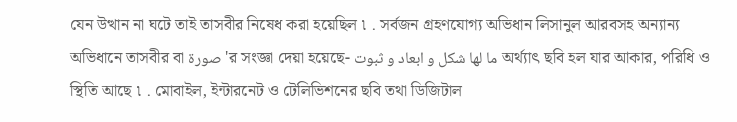যেন উত্থান না ঘটে তাই তাসবীর নিষেধ করা হয়েছিল ৷ . সর্বজন গ্রহণযোগ্য অভিধান লিসানুল আরবসহ অন্যান্য অভিধানে তাসবীর বা صورة 'র সংজ্ঞা দেয়া হয়েছে- ما لها شكل و ابعاد و ثبوت অর্থ্যাৎ ছবি হল যার আকার, পরিধি ও স্থিতি আছে ৷ . মোবাইল, ইন্টারনেট ও টেলিভিশনের ছবি তথা ডিজিটাল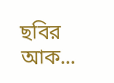ছবির আক...